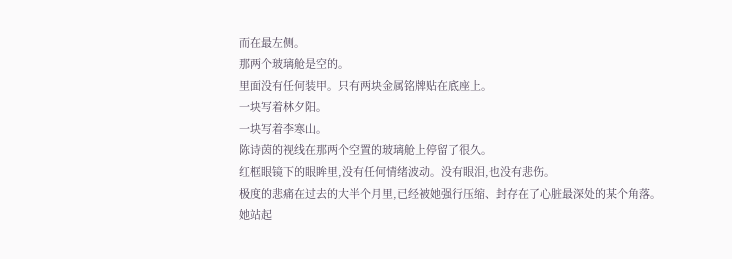而在最左侧。
那两个玻璃舱是空的。
里面没有任何装甲。只有两块金属铭牌贴在底座上。
一块写着林夕阳。
一块写着李寒山。
陈诗茵的视线在那两个空置的玻璃舱上停留了很久。
红框眼镜下的眼眸里,没有任何情绪波动。没有眼泪,也没有悲伤。
极度的悲痛在过去的大半个月里,已经被她强行压缩、封存在了心脏最深处的某个角落。
她站起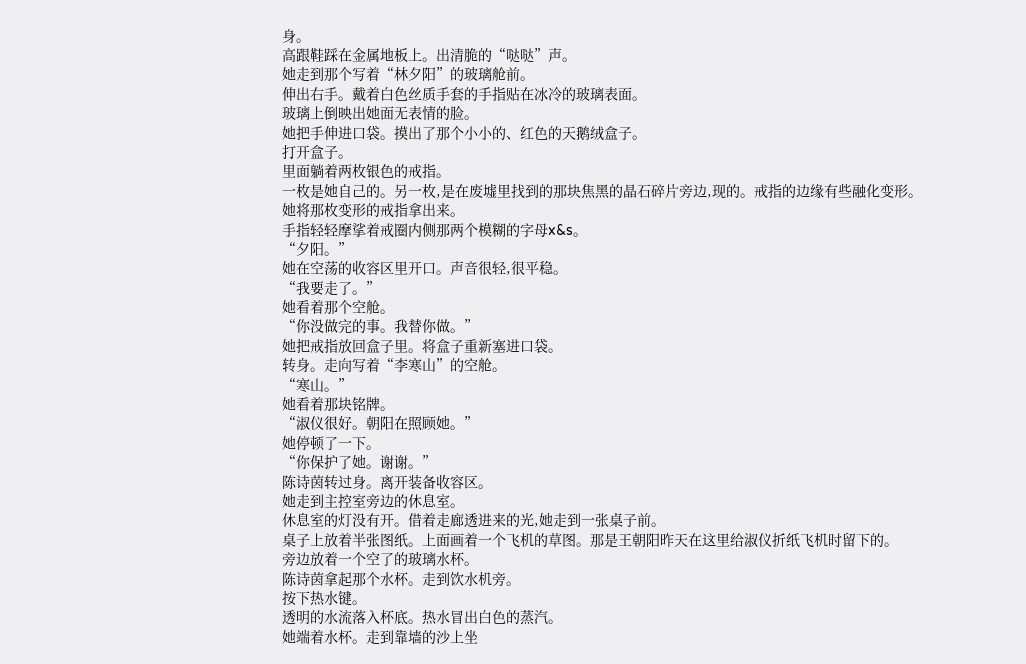身。
高跟鞋踩在金属地板上。出清脆的“哒哒”声。
她走到那个写着“林夕阳”的玻璃舱前。
伸出右手。戴着白色丝质手套的手指贴在冰冷的玻璃表面。
玻璃上倒映出她面无表情的脸。
她把手伸进口袋。摸出了那个小小的、红色的天鹅绒盒子。
打开盒子。
里面躺着两枚银色的戒指。
一枚是她自己的。另一枚,是在废墟里找到的那块焦黑的晶石碎片旁边,现的。戒指的边缘有些融化变形。
她将那枚变形的戒指拿出来。
手指轻轻摩挲着戒圈内侧那两个模糊的字母x&s。
“夕阳。”
她在空荡的收容区里开口。声音很轻,很平稳。
“我要走了。”
她看着那个空舱。
“你没做完的事。我替你做。”
她把戒指放回盒子里。将盒子重新塞进口袋。
转身。走向写着“李寒山”的空舱。
“寒山。”
她看着那块铭牌。
“淑仪很好。朝阳在照顾她。”
她停顿了一下。
“你保护了她。谢谢。”
陈诗茵转过身。离开装备收容区。
她走到主控室旁边的休息室。
休息室的灯没有开。借着走廊透进来的光,她走到一张桌子前。
桌子上放着半张图纸。上面画着一个飞机的草图。那是王朝阳昨天在这里给淑仪折纸飞机时留下的。
旁边放着一个空了的玻璃水杯。
陈诗茵拿起那个水杯。走到饮水机旁。
按下热水键。
透明的水流落入杯底。热水冒出白色的蒸汽。
她端着水杯。走到靠墙的沙上坐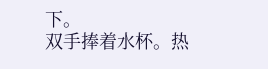下。
双手捧着水杯。热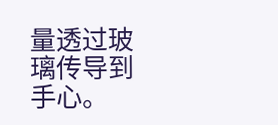量透过玻璃传导到手心。